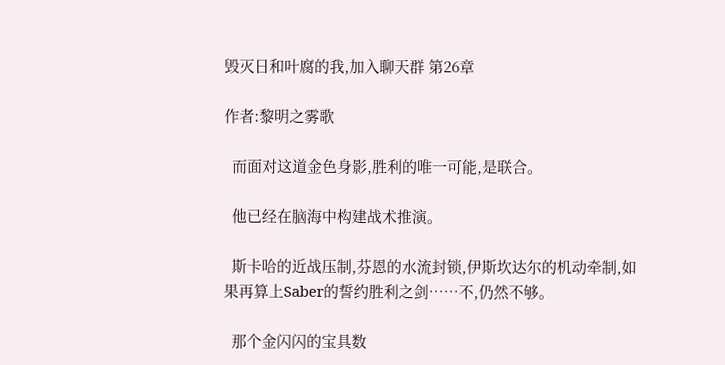毁灭日和叶腐的我,加入聊天群 第26章

作者:黎明之雾歌

  而面对这道金色身影,胜利的唯一可能,是联合。

  他已经在脑海中构建战术推演。

  斯卡哈的近战压制,芬恩的水流封锁,伊斯坎达尔的机动牵制,如果再算上Saber的誓约胜利之剑……不,仍然不够。

  那个金闪闪的宝具数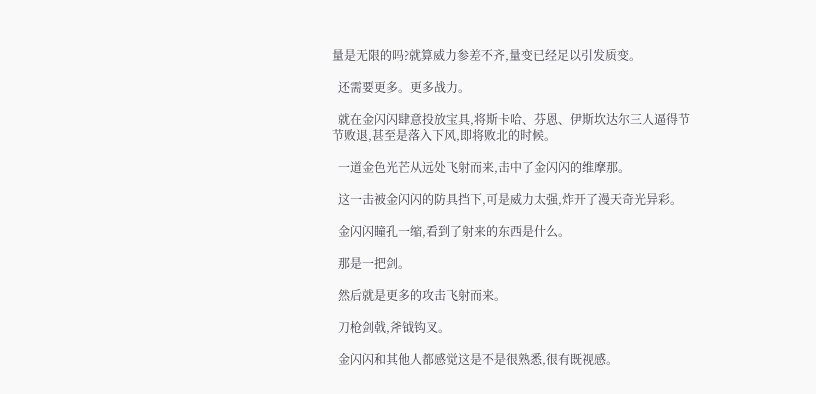量是无限的吗?就算威力参差不齐,量变已经足以引发质变。

  还需要更多。更多战力。

  就在金闪闪肆意投放宝具,将斯卡哈、芬恩、伊斯坎达尔三人逼得节节败退,甚至是落入下风,即将败北的时候。

  一道金色光芒从远处飞射而来,击中了金闪闪的维摩那。

  这一击被金闪闪的防具挡下,可是威力太强,炸开了漫天奇光异彩。

  金闪闪瞳孔一缩,看到了射来的东西是什么。

  那是一把剑。

  然后就是更多的攻击飞射而来。

  刀枪剑戟,斧钺钩叉。

  金闪闪和其他人都感觉这是不是很熟悉,很有既视感。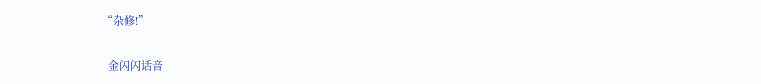“杂修!”

  金闪闪话音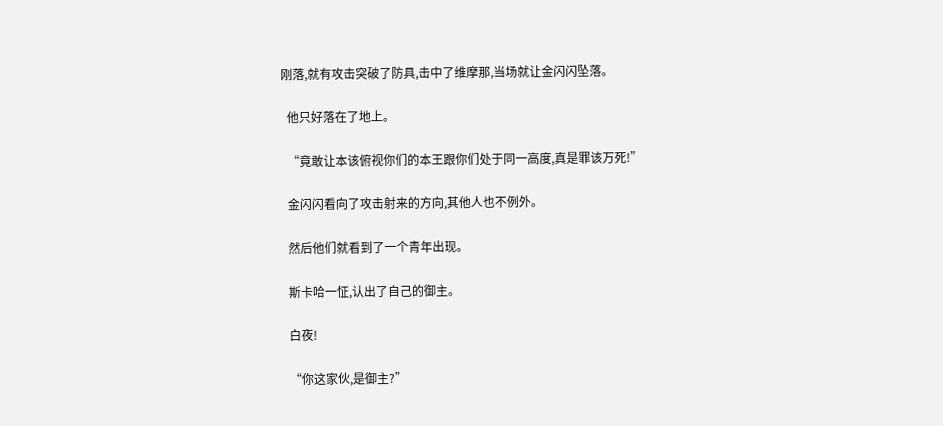刚落,就有攻击突破了防具,击中了维摩那,当场就让金闪闪坠落。

  他只好落在了地上。

  “竟敢让本该俯视你们的本王跟你们处于同一高度,真是罪该万死!”

  金闪闪看向了攻击射来的方向,其他人也不例外。

  然后他们就看到了一个青年出现。

  斯卡哈一怔,认出了自己的御主。

  白夜!

  “你这家伙,是御主?”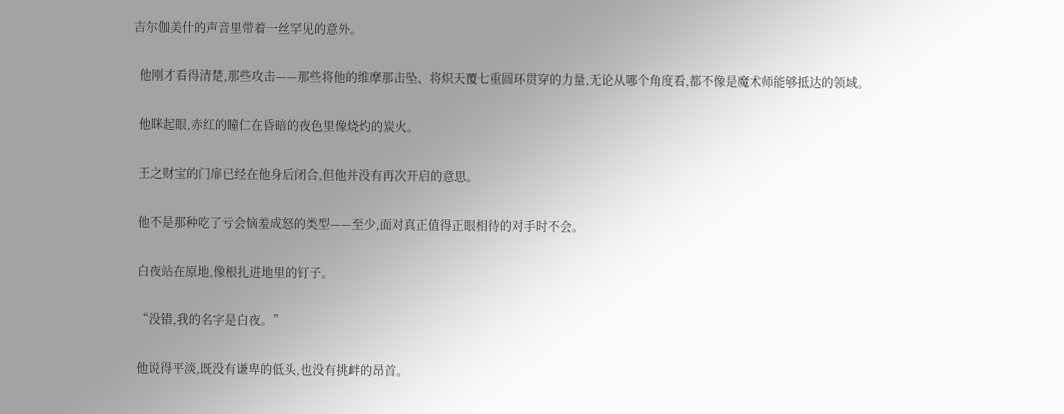吉尔伽美什的声音里带着一丝罕见的意外。

  他刚才看得清楚,那些攻击——那些将他的维摩那击坠、将炽天覆七重圆环贯穿的力量,无论从哪个角度看,都不像是魔术师能够抵达的领域。

  他眯起眼,赤红的瞳仁在昏暗的夜色里像烧灼的炭火。

  王之财宝的门扉已经在他身后闭合,但他并没有再次开启的意思。

  他不是那种吃了亏会恼羞成怒的类型——至少,面对真正值得正眼相待的对手时不会。

  白夜站在原地,像根扎进地里的钉子。

  “没错,我的名字是白夜。”

  他说得平淡,既没有谦卑的低头,也没有挑衅的昂首。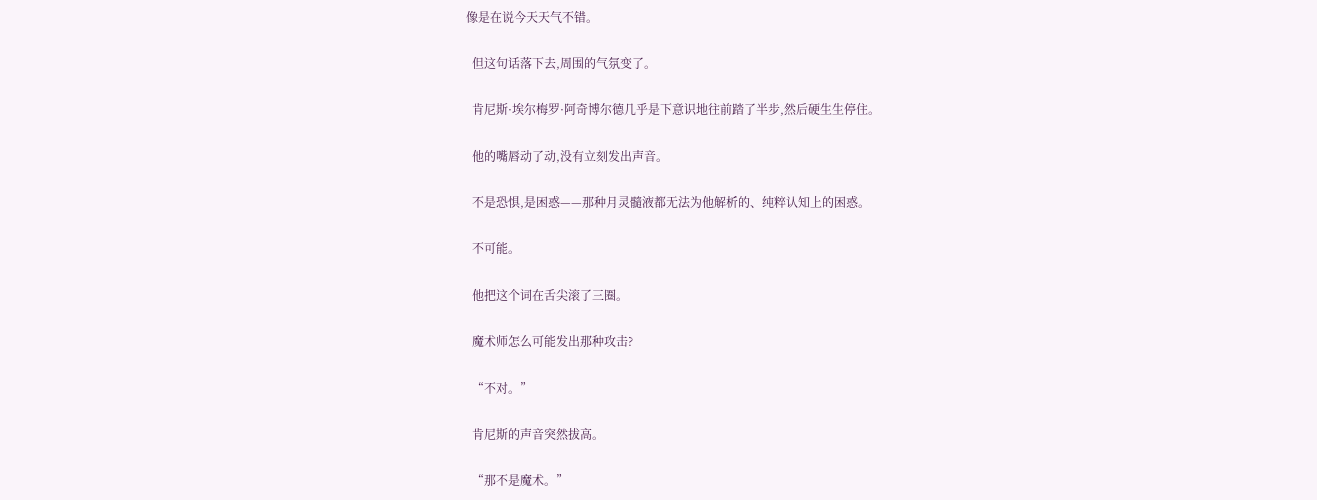像是在说今天天气不错。

  但这句话落下去,周围的气氛变了。

  肯尼斯·埃尔梅罗·阿奇博尔德几乎是下意识地往前踏了半步,然后硬生生停住。

  他的嘴唇动了动,没有立刻发出声音。

  不是恐惧,是困惑——那种月灵髓液都无法为他解析的、纯粹认知上的困惑。

  不可能。

  他把这个词在舌尖滚了三圈。

  魔术师怎么可能发出那种攻击?

  “不对。”

  肯尼斯的声音突然拔高。

  “那不是魔术。”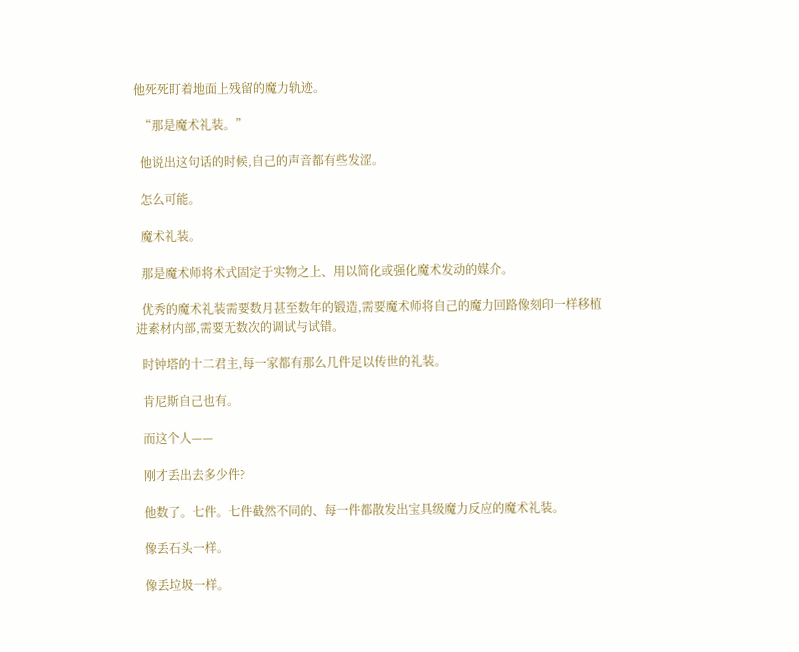他死死盯着地面上残留的魔力轨迹。

  “那是魔术礼装。”

  他说出这句话的时候,自己的声音都有些发涩。

  怎么可能。

  魔术礼装。

  那是魔术师将术式固定于实物之上、用以简化或强化魔术发动的媒介。

  优秀的魔术礼装需要数月甚至数年的锻造,需要魔术师将自己的魔力回路像刻印一样移植进素材内部,需要无数次的调试与试错。

  时钟塔的十二君主,每一家都有那么几件足以传世的礼装。

  肯尼斯自己也有。

  而这个人——

  刚才丢出去多少件?

  他数了。七件。七件截然不同的、每一件都散发出宝具级魔力反应的魔术礼装。

  像丢石头一样。

  像丢垃圾一样。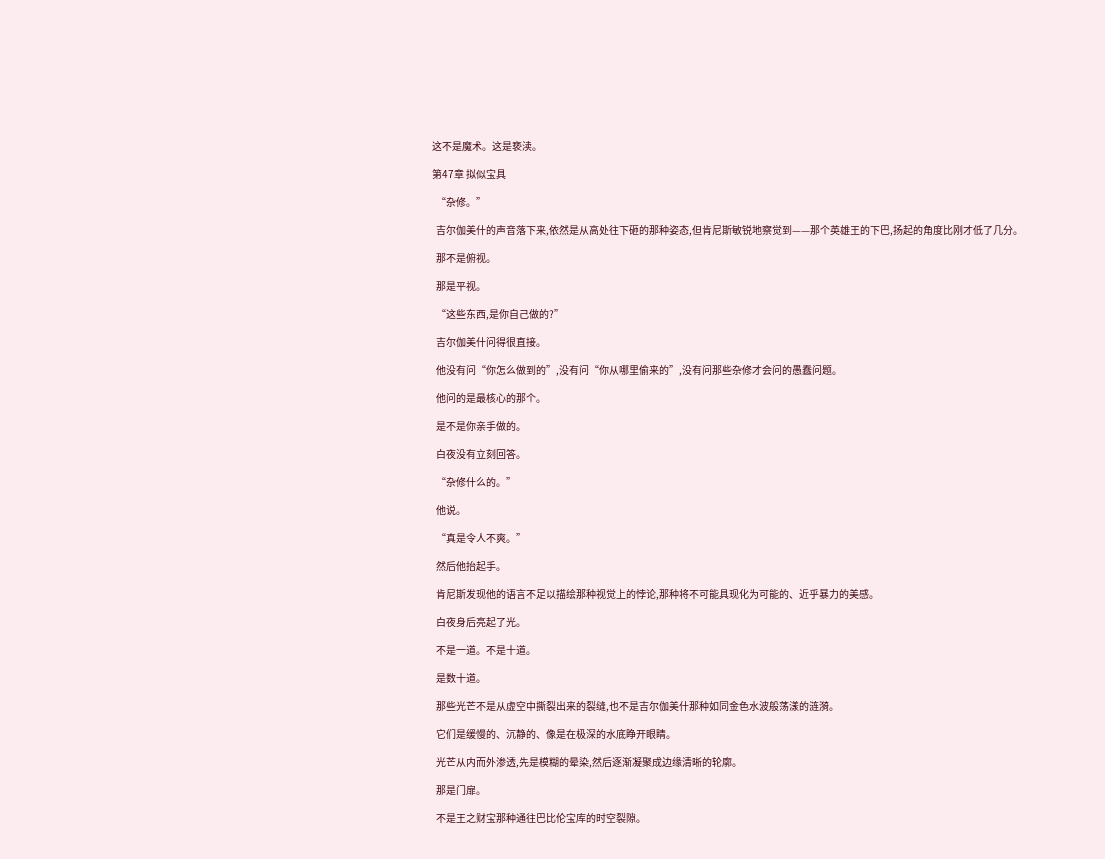这不是魔术。这是亵渎。

第47章 拟似宝具

  “杂修。”

  吉尔伽美什的声音落下来,依然是从高处往下砸的那种姿态,但肯尼斯敏锐地察觉到——那个英雄王的下巴,扬起的角度比刚才低了几分。

  那不是俯视。

  那是平视。

  “这些东西,是你自己做的?”

  吉尔伽美什问得很直接。

  他没有问“你怎么做到的”,没有问“你从哪里偷来的”,没有问那些杂修才会问的愚蠢问题。

  他问的是最核心的那个。

  是不是你亲手做的。

  白夜没有立刻回答。

  “杂修什么的。”

  他说。

  “真是令人不爽。”

  然后他抬起手。

  肯尼斯发现他的语言不足以描绘那种视觉上的悖论,那种将不可能具现化为可能的、近乎暴力的美感。

  白夜身后亮起了光。

  不是一道。不是十道。

  是数十道。

  那些光芒不是从虚空中撕裂出来的裂缝,也不是吉尔伽美什那种如同金色水波般荡漾的涟漪。

  它们是缓慢的、沉静的、像是在极深的水底睁开眼睛。

  光芒从内而外渗透,先是模糊的晕染,然后逐渐凝聚成边缘清晰的轮廓。

  那是门扉。

  不是王之财宝那种通往巴比伦宝库的时空裂隙。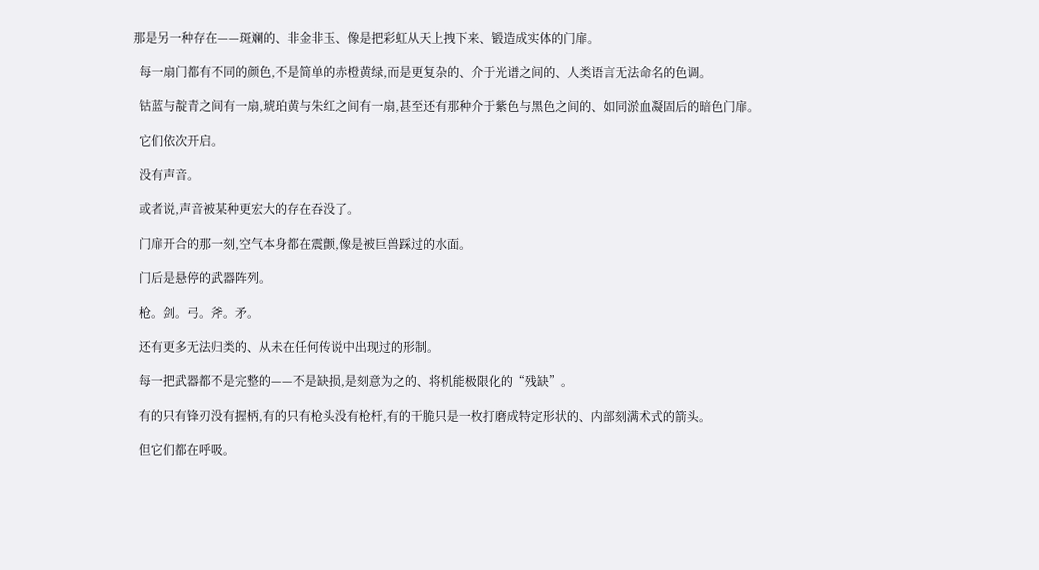那是另一种存在——斑斓的、非金非玉、像是把彩虹从天上拽下来、锻造成实体的门扉。

  每一扇门都有不同的颜色,不是简单的赤橙黄绿,而是更复杂的、介于光谱之间的、人类语言无法命名的色调。

  钴蓝与靛青之间有一扇,琥珀黄与朱红之间有一扇,甚至还有那种介于紫色与黑色之间的、如同淤血凝固后的暗色门扉。

  它们依次开启。

  没有声音。

  或者说,声音被某种更宏大的存在吞没了。

  门扉开合的那一刻,空气本身都在震颤,像是被巨兽踩过的水面。

  门后是悬停的武器阵列。

  枪。剑。弓。斧。矛。

  还有更多无法归类的、从未在任何传说中出现过的形制。

  每一把武器都不是完整的——不是缺损,是刻意为之的、将机能极限化的“残缺”。

  有的只有锋刃没有握柄,有的只有枪头没有枪杆,有的干脆只是一枚打磨成特定形状的、内部刻满术式的箭头。

  但它们都在呼吸。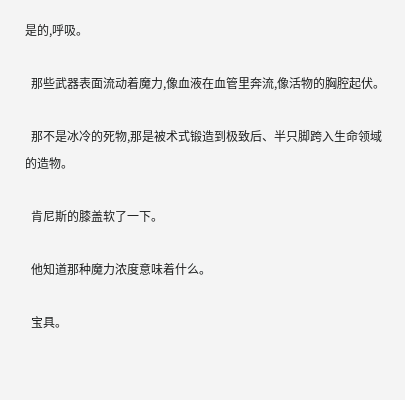是的,呼吸。

  那些武器表面流动着魔力,像血液在血管里奔流,像活物的胸腔起伏。

  那不是冰冷的死物,那是被术式锻造到极致后、半只脚跨入生命领域的造物。

  肯尼斯的膝盖软了一下。

  他知道那种魔力浓度意味着什么。

  宝具。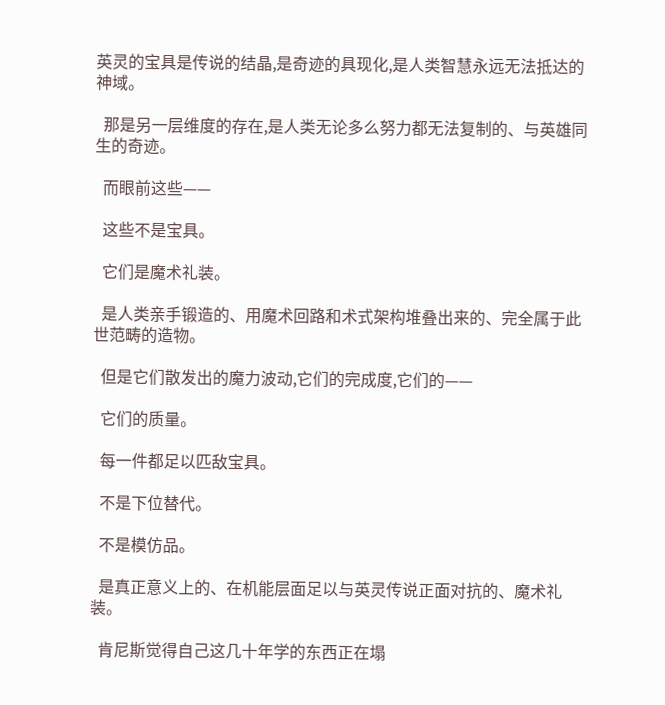英灵的宝具是传说的结晶,是奇迹的具现化,是人类智慧永远无法抵达的神域。

  那是另一层维度的存在,是人类无论多么努力都无法复制的、与英雄同生的奇迹。

  而眼前这些——

  这些不是宝具。

  它们是魔术礼装。

  是人类亲手锻造的、用魔术回路和术式架构堆叠出来的、完全属于此世范畴的造物。

  但是它们散发出的魔力波动,它们的完成度,它们的——

  它们的质量。

  每一件都足以匹敌宝具。

  不是下位替代。

  不是模仿品。

  是真正意义上的、在机能层面足以与英灵传说正面对抗的、魔术礼装。

  肯尼斯觉得自己这几十年学的东西正在塌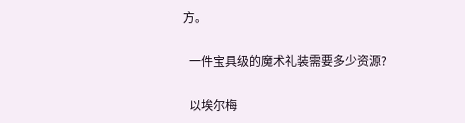方。

  一件宝具级的魔术礼装需要多少资源?

  以埃尔梅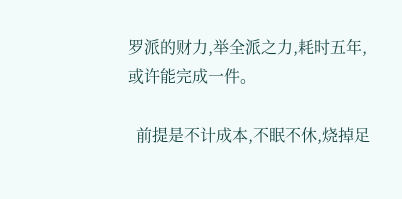罗派的财力,举全派之力,耗时五年,或许能完成一件。

  前提是不计成本,不眠不休,烧掉足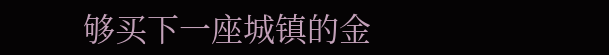够买下一座城镇的金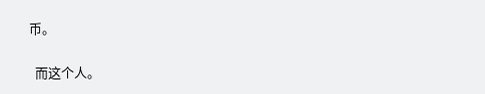币。

  而这个人。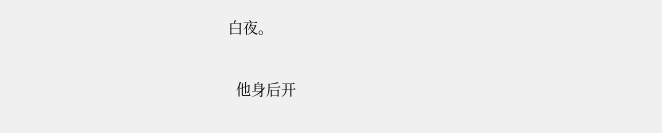白夜。

  他身后开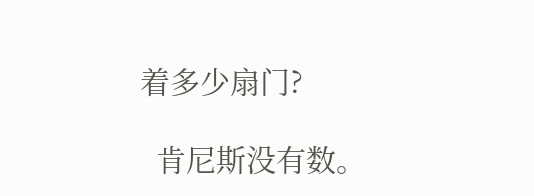着多少扇门?

  肯尼斯没有数。